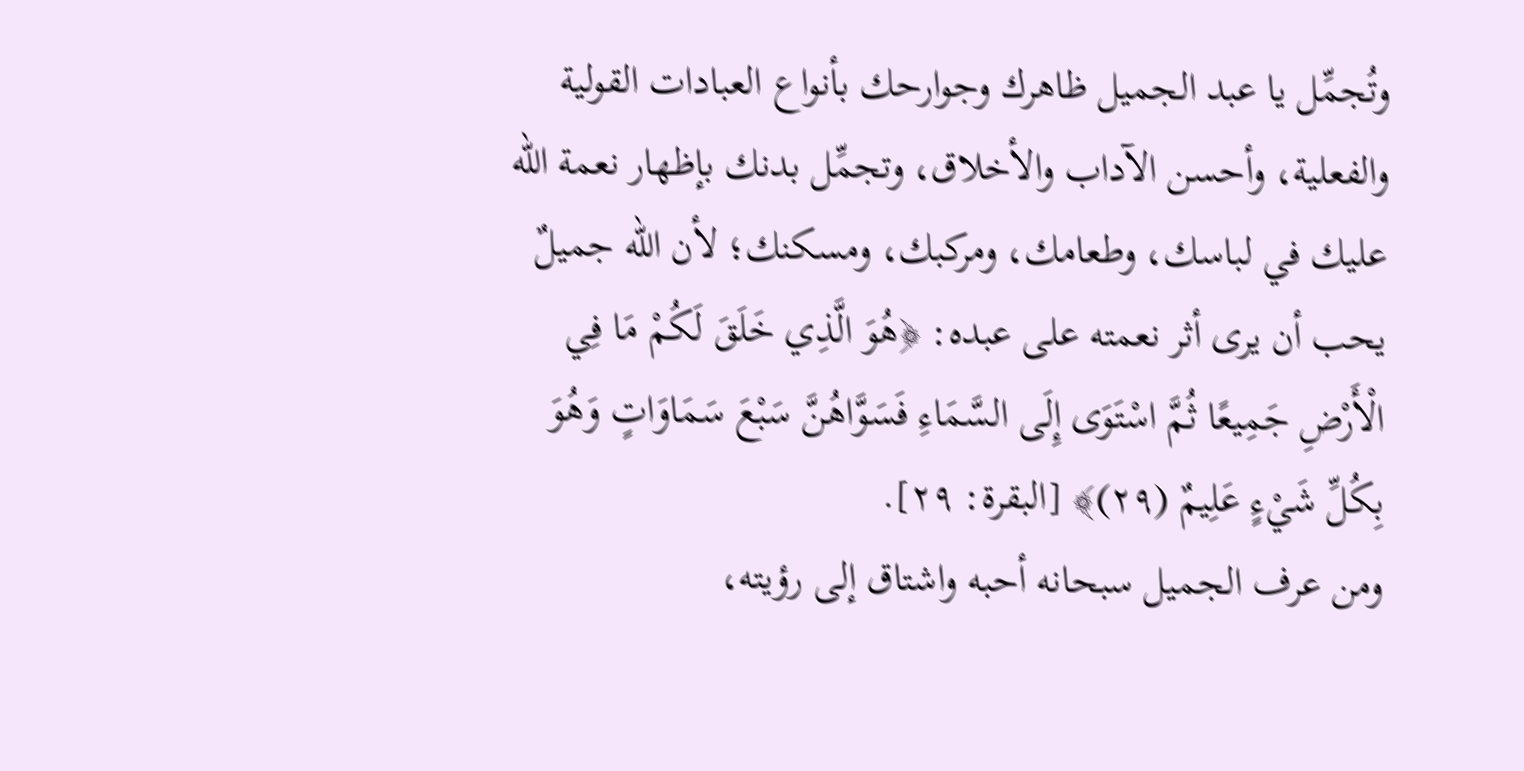وتُجمِّل يا عبد الجميل ظاهرك وجوارحك بأنواع العبادات القولية والفعلية، وأحسن الآداب والأخلاق، وتجمِّل بدنك بإظهار نعمة الله عليك في لباسك، وطعامك، ومركبك، ومسكنك؛ لأن الله جميلٌ يحب أن يرى أثر نعمته على عبده: ﴿هُوَ الَّذِي خَلَقَ لَكُمْ مَا فِي الْأَرْضِ جَمِيعًا ثُمَّ اسْتَوَى إِلَى السَّمَاءِ فَسَوَّاهُنَّ سَبْعَ سَمَاوَاتٍ وَهُوَ بِكُلِّ شَيْءٍ عَلِيمٌ (٢٩)﴾ [البقرة: ٢٩].
ومن عرف الجميل سبحانه أحبه واشتاق إلى رؤيته،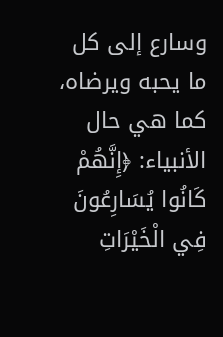وسارع إلى كل ما يحبه ويرضاه، كما هي حال الأنبياء: ﴿إِنَّهُمْ كَانُوا يُسَارِعُونَ فِي الْخَيْرَاتِ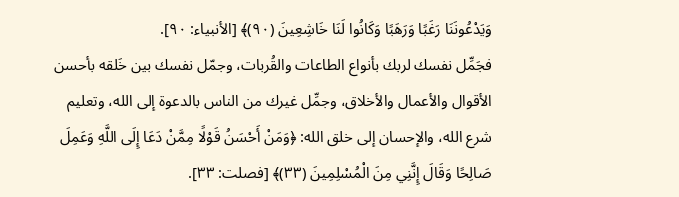وَيَدْعُونَنَا رَغَبًا وَرَهَبًا وَكَانُوا لَنَا خَاشِعِينَ (٩٠)﴾ [الأنبياء: ٩٠].
فجَمِّل نفسك لربك بأنواع الطاعات والقُربات، وجمّل نفسك بين خَلقه بأحسن الأقوال والأعمال والأخلاق، وجمِّل غيرك من الناس بالدعوة إلى الله، وتعليم شرع الله، والإحسان إلى خلق الله: ﴿وَمَنْ أَحْسَنُ قَوْلًا مِمَّنْ دَعَا إِلَى اللَّهِ وَعَمِلَ صَالِحًا وَقَالَ إِنَّنِي مِنَ الْمُسْلِمِينَ (٣٣)﴾ [فصلت: ٣٣].